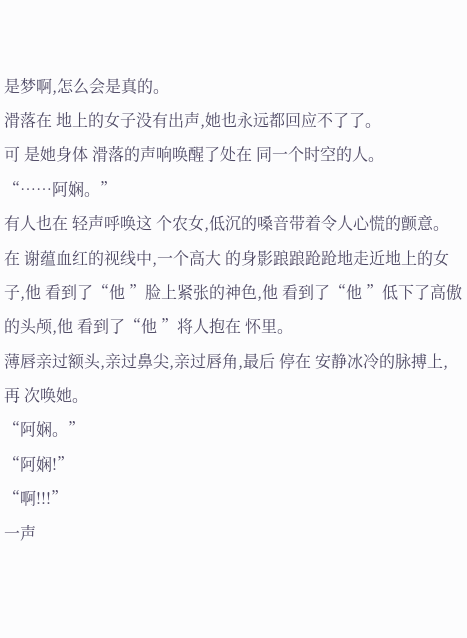是梦啊,怎么会是真的。
滑落在 地上的女子没有出声,她也永远都回应不了了。
可 是她身体 滑落的声响唤醒了处在 同一个时空的人。
“……阿娴。”
有人也在 轻声呼唤这 个农女,低沉的嗓音带着令人心慌的颤意。
在 谢蕴血红的视线中,一个高大 的身影踉踉跄跄地走近地上的女子,他 看到了“他 ”脸上紧张的神色,他 看到了“他 ”低下了高傲的头颅,他 看到了“他 ”将人抱在 怀里。
薄唇亲过额头,亲过鼻尖,亲过唇角,最后 停在 安静冰冷的脉搏上,再 次唤她。
“阿娴。”
“阿娴!”
“啊!!!”
一声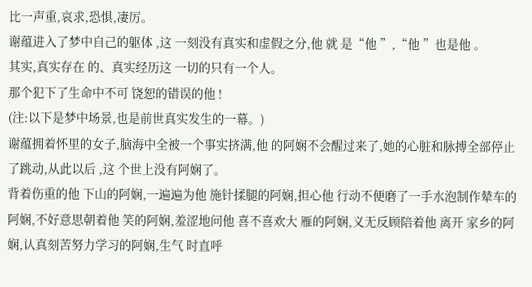比一声重,哀求,恐惧,凄厉。
谢蕴进入了梦中自己的躯体 ,这 一刻没有真实和虚假之分,他 就 是“他 ”,“他 ”也是他 。
其实,真实存在 的、真实经历这 一切的只有一个人。
那个犯下了生命中不可 饶恕的错误的他 !
(注:以下是梦中场景,也是前世真实发生的一幕。)
谢蕴拥着怀里的女子,脑海中全被一个事实挤满,他 的阿娴不会醒过来了,她的心脏和脉搏全部停止了跳动,从此以后 ,这 个世上没有阿娴了。
背着伤重的他 下山的阿娴,一遍遍为他 施针揉腿的阿娴,担心他 行动不便磨了一手水泡制作辇车的阿娴,不好意思朝着他 笑的阿娴,羞涩地问他 喜不喜欢大 雁的阿娴,义无反顾陪着他 离开 家乡的阿娴,认真刻苦努力学习的阿娴,生气 时直呼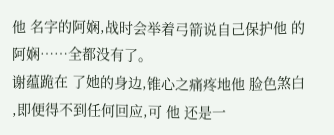他 名字的阿娴,战时会举着弓箭说自己保护他 的阿娴……全都没有了。
谢蕴跪在 了她的身边,锥心之痛疼地他 脸色煞白 ,即便得不到任何回应,可 他 还是一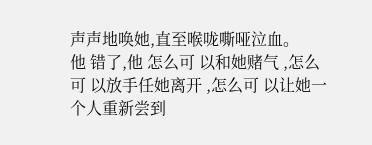声声地唤她,直至喉咙嘶哑泣血。
他 错了,他 怎么可 以和她赌气 ,怎么可 以放手任她离开 ,怎么可 以让她一个人重新尝到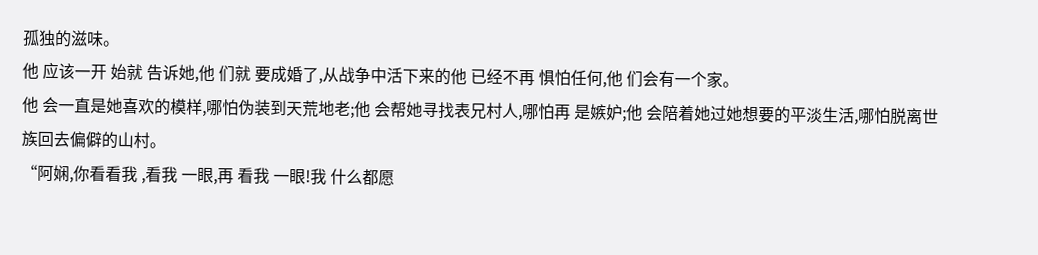孤独的滋味。
他 应该一开 始就 告诉她,他 们就 要成婚了,从战争中活下来的他 已经不再 惧怕任何,他 们会有一个家。
他 会一直是她喜欢的模样,哪怕伪装到天荒地老;他 会帮她寻找表兄村人,哪怕再 是嫉妒;他 会陪着她过她想要的平淡生活,哪怕脱离世族回去偏僻的山村。
“阿娴,你看看我 ,看我 一眼,再 看我 一眼!我 什么都愿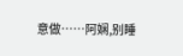意做……阿娴,别睡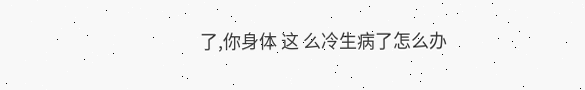了,你身体 这 么冷生病了怎么办